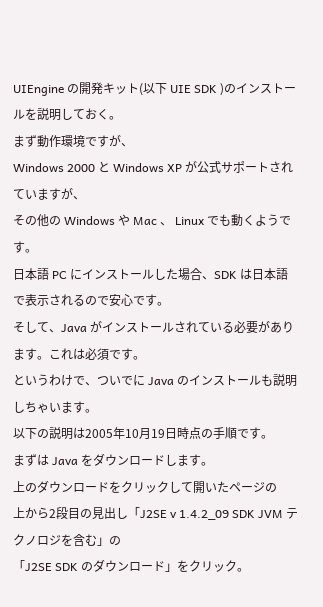UIEngine の開発キット(以下 UIE SDK )のインストールを説明しておく。
まず動作環境ですが、
Windows 2000 と Windows XP が公式サポートされていますが、
その他の Windows や Mac 、 Linux でも動くようです。
日本語 PC にインストールした場合、SDK は日本語で表示されるので安心です。
そして、Java がインストールされている必要があります。これは必須です。
というわけで、ついでに Java のインストールも説明しちゃいます。
以下の説明は2005年10月19日時点の手順です。
まずは Java をダウンロードします。
上のダウンロードをクリックして開いたページの
上から2段目の見出し「J2SE v 1.4.2_09 SDK JVM テクノロジを含む」の
「J2SE SDK のダウンロード」をクリック。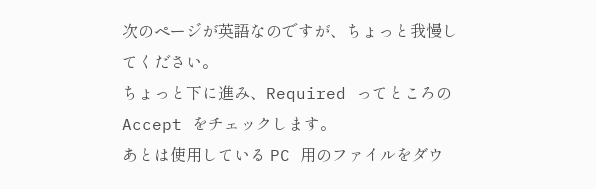次のページが英語なのですが、ちょっと我慢してください。
ちょっと下に進み、Required ってところの Accept をチェックします。
あとは使用している PC 用のファイルをダウ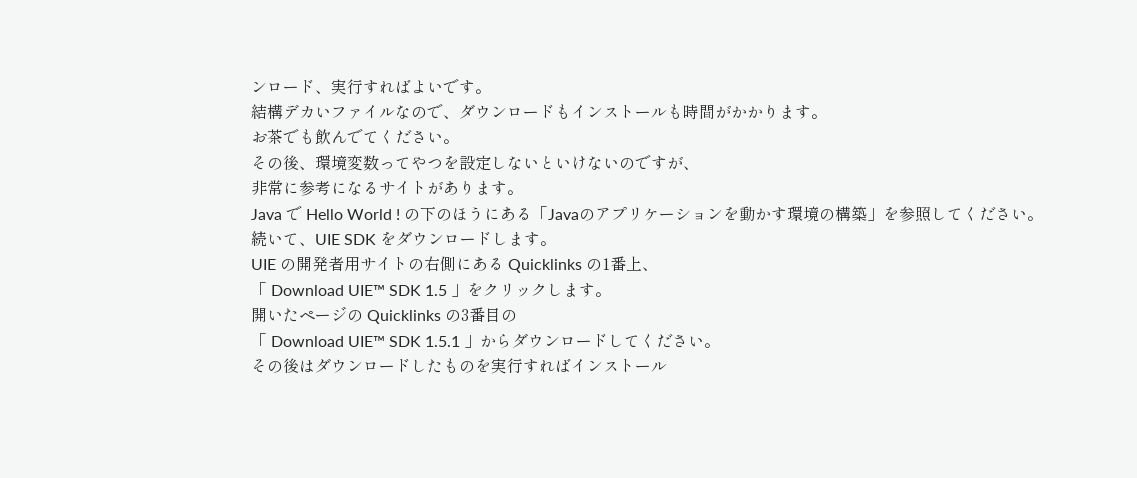ンロード、実行すればよいです。
結構デカいファイルなので、ダウンロードもインストールも時間がかかります。
お茶でも飲んでてください。
その後、環境変数ってやつを設定しないといけないのですが、
非常に参考になるサイトがあります。
Java で Hello World ! の下のほうにある「Javaのアプリケーションを動かす環境の構築」を参照してください。
続いて、UIE SDK をダウンロードします。
UIE の開発者用サイトの右側にある Quicklinks の1番上、
「 Download UIE™ SDK 1.5 」をクリックします。
開いたページの Quicklinks の3番目の
「 Download UIE™ SDK 1.5.1 」からダウンロードしてください。
その後はダウンロードしたものを実行すればインストール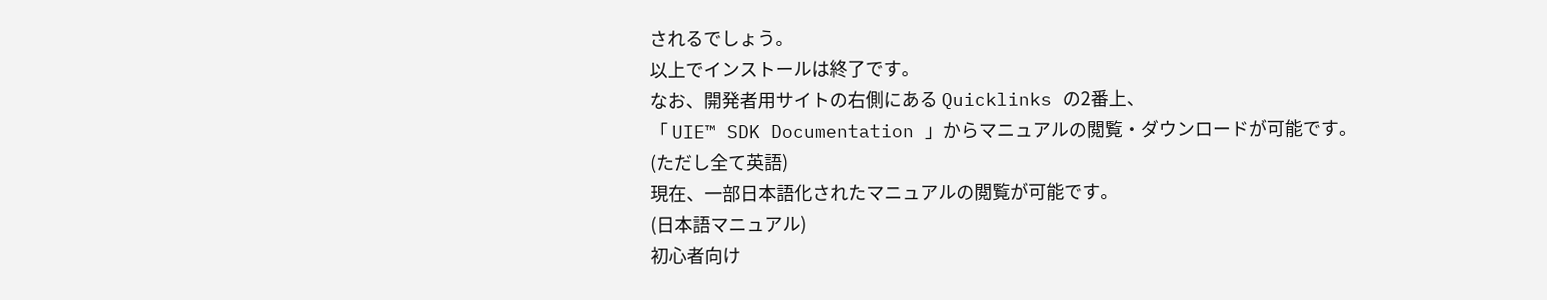されるでしょう。
以上でインストールは終了です。
なお、開発者用サイトの右側にある Quicklinks の2番上、
「 UIE™ SDK Documentation 」からマニュアルの閲覧・ダウンロードが可能です。
(ただし全て英語)
現在、一部日本語化されたマニュアルの閲覧が可能です。
(日本語マニュアル)
初心者向け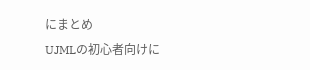にまとめ
UJMLの初心者向けに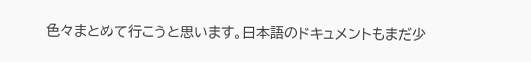色々まとめて行こうと思います。日本語のドキュメントもまだ少